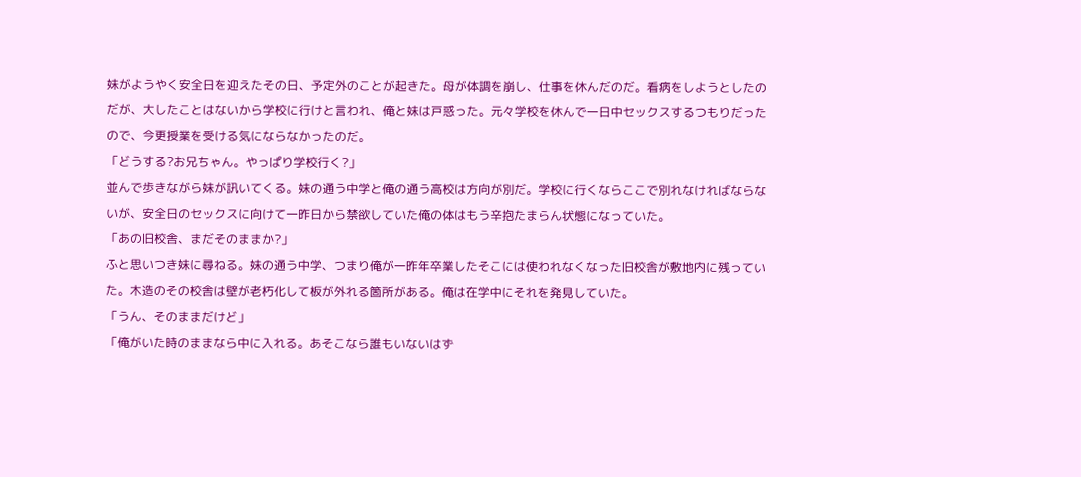妹がようやく安全日を迎えたその日、予定外のことが起きた。母が体調を崩し、仕事を休んだのだ。看病をしようとしたのだが、大したことはないから学校に行けと言われ、俺と妹は戸惑った。元々学校を休んで一日中セックスするつもりだったので、今更授業を受ける気にならなかったのだ。
「どうする?お兄ちゃん。やっぱり学校行く?」
並んで歩きながら妹が訊いてくる。妹の通う中学と俺の通う高校は方向が別だ。学校に行くならここで別れなければならないが、安全日のセックスに向けて一昨日から禁欲していた俺の体はもう辛抱たまらん状態になっていた。
「あの旧校舎、まだそのままか?」
ふと思いつき妹に尋ねる。妹の通う中学、つまり俺が一昨年卒業したそこには使われなくなった旧校舎が敷地内に残っていた。木造のその校舎は壁が老朽化して板が外れる箇所がある。俺は在学中にそれを発見していた。
「うん、そのままだけど」
「俺がいた時のままなら中に入れる。あそこなら誰もいないはず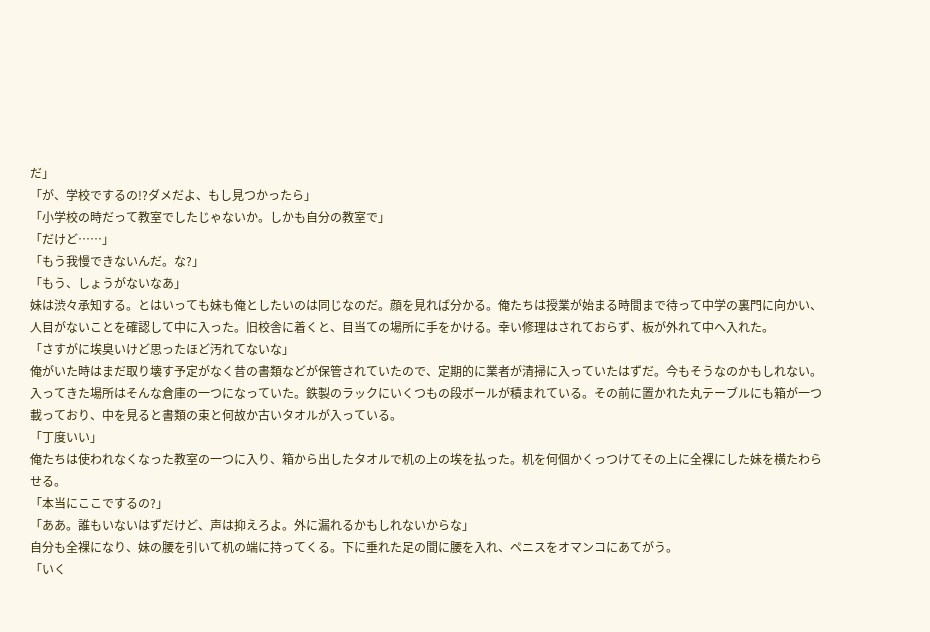だ」
「が、学校でするの!?ダメだよ、もし見つかったら」
「小学校の時だって教室でしたじゃないか。しかも自分の教室で」
「だけど……」
「もう我慢できないんだ。な?」
「もう、しょうがないなあ」
妹は渋々承知する。とはいっても妹も俺としたいのは同じなのだ。顔を見れば分かる。俺たちは授業が始まる時間まで待って中学の裏門に向かい、人目がないことを確認して中に入った。旧校舎に着くと、目当ての場所に手をかける。幸い修理はされておらず、板が外れて中へ入れた。
「さすがに埃臭いけど思ったほど汚れてないな」
俺がいた時はまだ取り壊す予定がなく昔の書類などが保管されていたので、定期的に業者が清掃に入っていたはずだ。今もそうなのかもしれない。入ってきた場所はそんな倉庫の一つになっていた。鉄製のラックにいくつもの段ボールが積まれている。その前に置かれた丸テーブルにも箱が一つ載っており、中を見ると書類の束と何故か古いタオルが入っている。
「丁度いい」
俺たちは使われなくなった教室の一つに入り、箱から出したタオルで机の上の埃を払った。机を何個かくっつけてその上に全裸にした妹を横たわらせる。
「本当にここでするの?」
「ああ。誰もいないはずだけど、声は抑えろよ。外に漏れるかもしれないからな」
自分も全裸になり、妹の腰を引いて机の端に持ってくる。下に垂れた足の間に腰を入れ、ペニスをオマンコにあてがう。
「いく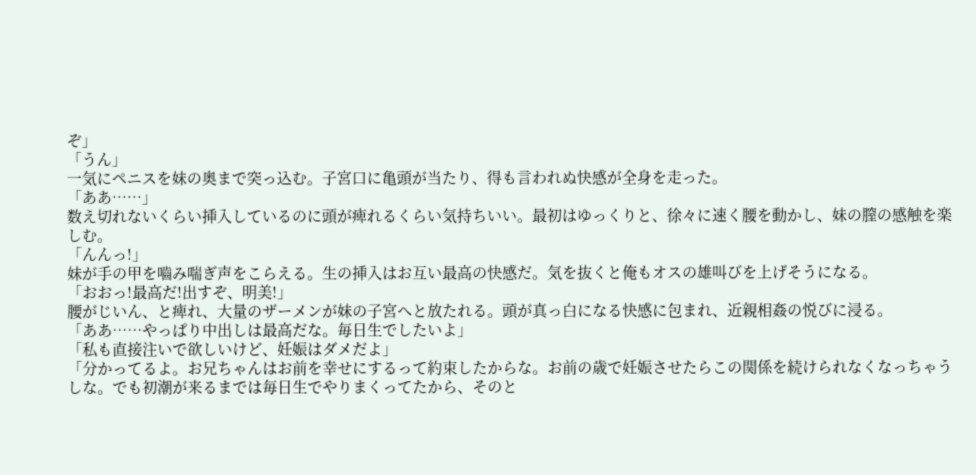ぞ」
「うん」
一気にペニスを妹の奥まで突っ込む。子宮口に亀頭が当たり、得も言われぬ快感が全身を走った。
「ああ……」
数え切れないくらい挿入しているのに頭が痺れるくらい気持ちいい。最初はゆっくりと、徐々に速く腰を動かし、妹の膣の感触を楽しむ。
「んんっ!」
妹が手の甲を嚙み喘ぎ声をこらえる。生の挿入はお互い最高の快感だ。気を抜くと俺もオスの雄叫びを上げそうになる。
「おおっ!最高だ!出すぞ、明美!」
腰がじいん、と痺れ、大量のザーメンが妹の子宮へと放たれる。頭が真っ白になる快感に包まれ、近親相姦の悦びに浸る。
「ああ……やっぱり中出しは最高だな。毎日生でしたいよ」
「私も直接注いで欲しいけど、妊娠はダメだよ」
「分かってるよ。お兄ちゃんはお前を幸せにするって約束したからな。お前の歳で妊娠させたらこの関係を続けられなくなっちゃうしな。でも初潮が来るまでは毎日生でやりまくってたから、そのと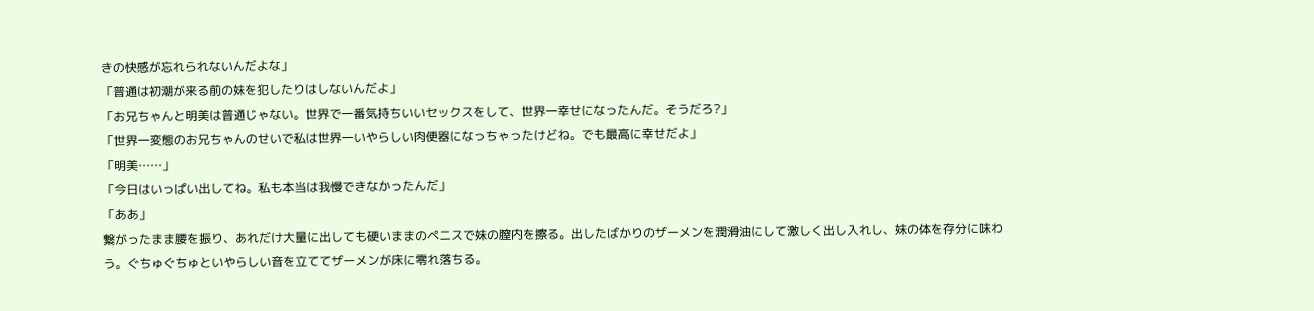きの快感が忘れられないんだよな」
「普通は初潮が来る前の妹を犯したりはしないんだよ」
「お兄ちゃんと明美は普通じゃない。世界で一番気持ちいいセックスをして、世界一幸せになったんだ。そうだろ?」
「世界一変態のお兄ちゃんのせいで私は世界一いやらしい肉便器になっちゃったけどね。でも最高に幸せだよ」
「明美……」
「今日はいっぱい出してね。私も本当は我慢できなかったんだ」
「ああ」
繋がったまま腰を振り、あれだけ大量に出しても硬いままのペニスで妹の膣内を擦る。出したばかりのザーメンを潤滑油にして激しく出し入れし、妹の体を存分に味わう。ぐちゅぐちゅといやらしい音を立ててザーメンが床に零れ落ちる。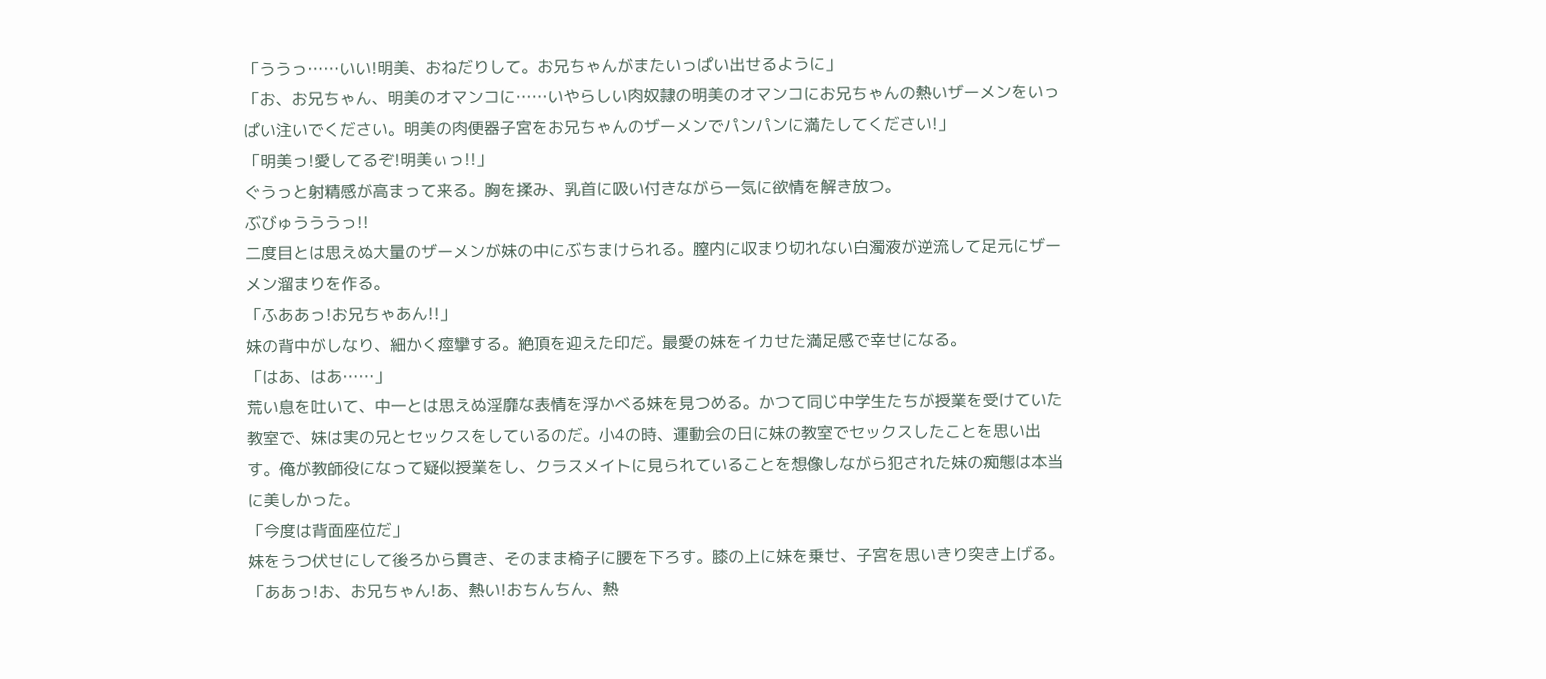「ううっ……いい!明美、おねだりして。お兄ちゃんがまたいっぱい出せるように」
「お、お兄ちゃん、明美のオマンコに……いやらしい肉奴隷の明美のオマンコにお兄ちゃんの熱いザーメンをいっぱい注いでください。明美の肉便器子宮をお兄ちゃんのザーメンでパンパンに満たしてください!」
「明美っ!愛してるぞ!明美ぃっ!!」
ぐうっと射精感が高まって来る。胸を揉み、乳首に吸い付きながら一気に欲情を解き放つ。
ぶびゅうううっ!!
二度目とは思えぬ大量のザーメンが妹の中にぶちまけられる。膣内に収まり切れない白濁液が逆流して足元にザーメン溜まりを作る。
「ふああっ!お兄ちゃあん!!」
妹の背中がしなり、細かく痙攣する。絶頂を迎えた印だ。最愛の妹をイカせた満足感で幸せになる。
「はあ、はあ……」
荒い息を吐いて、中一とは思えぬ淫靡な表情を浮かべる妹を見つめる。かつて同じ中学生たちが授業を受けていた教室で、妹は実の兄とセックスをしているのだ。小4の時、運動会の日に妹の教室でセックスしたことを思い出す。俺が教師役になって疑似授業をし、クラスメイトに見られていることを想像しながら犯された妹の痴態は本当に美しかった。
「今度は背面座位だ」
妹をうつ伏せにして後ろから貫き、そのまま椅子に腰を下ろす。膝の上に妹を乗せ、子宮を思いきり突き上げる。
「ああっ!お、お兄ちゃん!あ、熱い!おちんちん、熱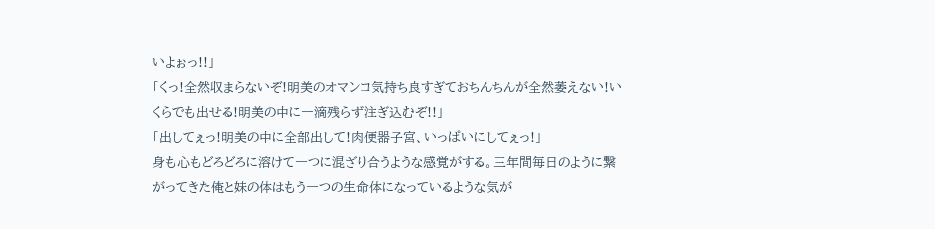いよぉっ!!」
「くっ!全然収まらないぞ!明美のオマンコ気持ち良すぎておちんちんが全然萎えない!いくらでも出せる!明美の中に一滴残らず注ぎ込むぞ!!」
「出してぇっ!明美の中に全部出して!肉便器子宮、いっぱいにしてぇっ!」
身も心もどろどろに溶けて一つに混ざり合うような感覚がする。三年間毎日のように繋がってきた俺と妹の体はもう一つの生命体になっているような気が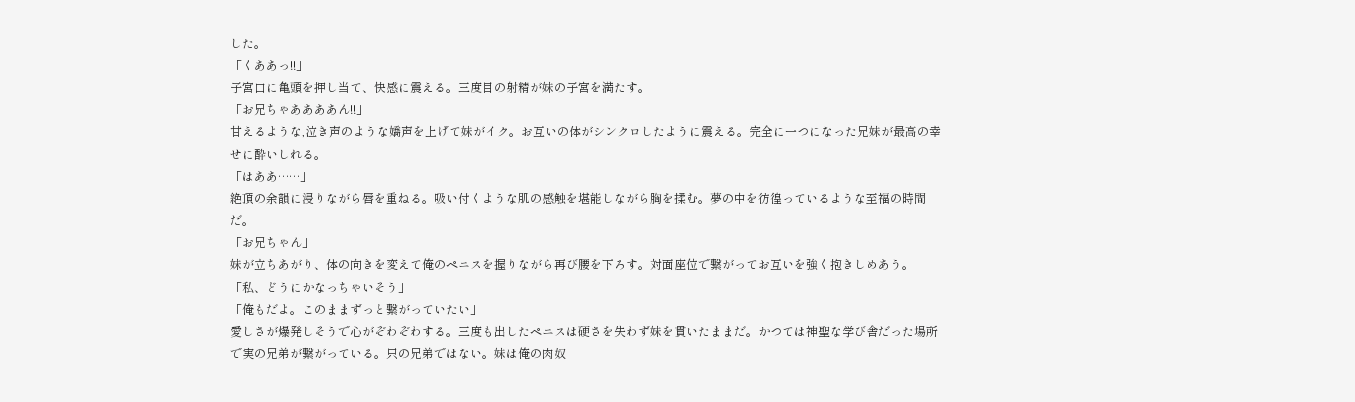した。
「くああっ!!」
子宮口に亀頭を押し当て、快感に震える。三度目の射精が妹の子宮を満たす。
「お兄ちゃああああん!!」
甘えるような,泣き声のような嬌声を上げて妹がイク。お互いの体がシンクロしたように震える。完全に一つになった兄妹が最高の幸せに酔いしれる。
「はああ……」
絶頂の余韻に浸りながら唇を重ねる。吸い付くような肌の感触を堪能しながら胸を揉む。夢の中を彷徨っているような至福の時間だ。
「お兄ちゃん」
妹が立ちあがり、体の向きを変えて俺のペニスを握りながら再び腰を下ろす。対面座位で繋がってお互いを強く抱きしめあう。
「私、どうにかなっちゃいそう」
「俺もだよ。このままずっと繋がっていたい」
愛しさが爆発しそうで心がぞわぞわする。三度も出したペニスは硬さを失わず妹を貫いたままだ。かつては神聖な学び舎だった場所で実の兄弟が繋がっている。只の兄弟ではない。妹は俺の肉奴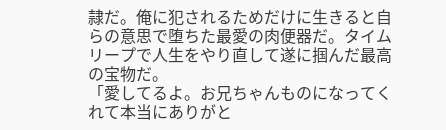隷だ。俺に犯されるためだけに生きると自らの意思で堕ちた最愛の肉便器だ。タイムリープで人生をやり直して遂に掴んだ最高の宝物だ。
「愛してるよ。お兄ちゃんものになってくれて本当にありがと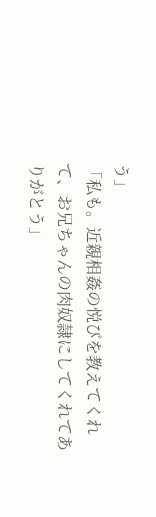う」
「私も。近親相姦の悦びを教えてくれて、お兄ちゃんの肉奴隷にしてくれてありがとう」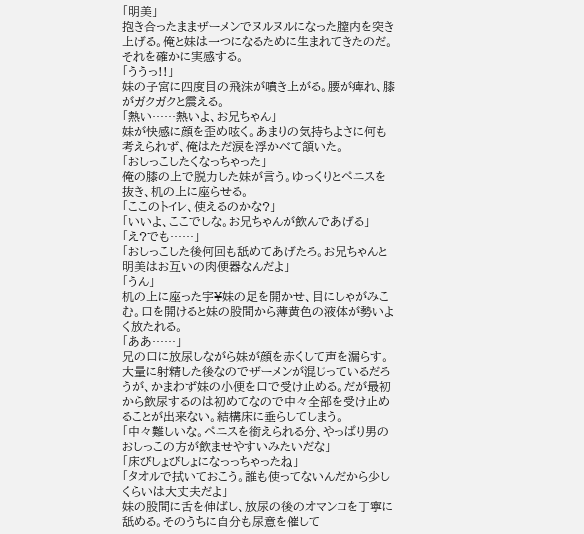「明美」
抱き合ったままザーメンでヌルヌルになった膣内を突き上げる。俺と妹は一つになるために生まれてきたのだ。それを確かに実感する。
「ううっ!!」
妹の子宮に四度目の飛沫が噴き上がる。腰が痺れ、膝がガクガクと震える。
「熱い……熱いよ、お兄ちゃん」
妹が快感に顔を歪め呟く。あまりの気持ちよさに何も考えられず、俺はただ涙を浮かべて頷いた。
「おしっこしたくなっちゃった」
俺の膝の上で脱力した妹が言う。ゆっくりとペニスを抜き、机の上に座らせる。
「ここのトイレ、使えるのかな?」
「いいよ、ここでしな。お兄ちゃんが飲んであげる」
「え?でも……」
「おしっこした後何回も舐めてあげたろ。お兄ちゃんと明美はお互いの肉便器なんだよ」
「うん」
机の上に座った宇¥妹の足を開かせ、目にしゃがみこむ。口を開けると妹の股間から薄黄色の液体が勢いよく放たれる。
「ああ……」
兄の口に放尿しながら妹が顔を赤くして声を漏らす。大量に射精した後なのでザーメンが混じっているだろうが、かまわず妹の小便を口で受け止める。だが最初から飲尿するのは初めてなので中々全部を受け止めることが出来ない。結構床に垂らしてしまう。
「中々難しいな。ペニスを銜えられる分、やっぱり男のおしっこの方が飲ませやすいみたいだな」
「床びしょびしょになっっちゃったね」
「タオルで拭いておこう。誰も使ってないんだから少しくらいは大丈夫だよ」
妹の股間に舌を伸ばし、放尿の後のオマンコを丁寧に舐める。そのうちに自分も尿意を催して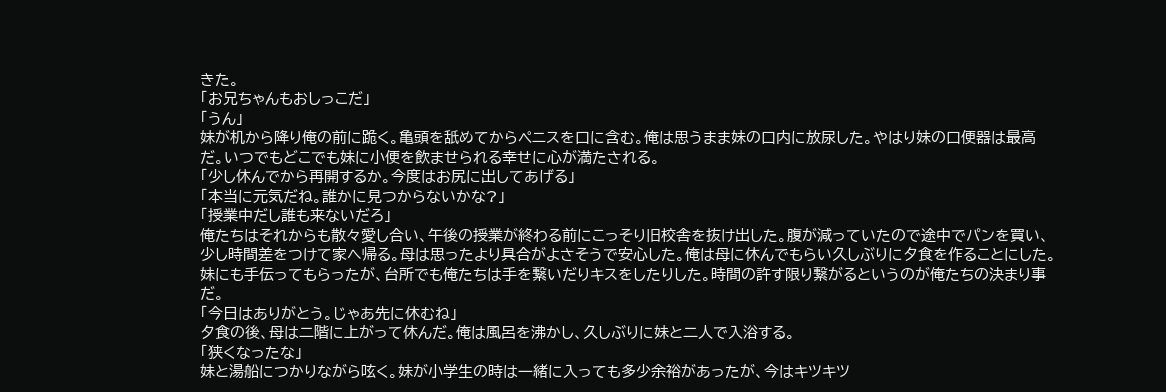きた。
「お兄ちゃんもおしっこだ」
「うん」
妹が机から降り俺の前に跪く。亀頭を舐めてからペニスを口に含む。俺は思うまま妹の口内に放尿した。やはり妹の口便器は最高だ。いつでもどこでも妹に小便を飲ませられる幸せに心が満たされる。
「少し休んでから再開するか。今度はお尻に出してあげる」
「本当に元気だね。誰かに見つからないかな?」
「授業中だし誰も来ないだろ」
俺たちはそれからも散々愛し合い、午後の授業が終わる前にこっそり旧校舎を抜け出した。腹が減っていたので途中でパンを買い、少し時間差をつけて家へ帰る。母は思ったより具合がよさそうで安心した。俺は母に休んでもらい久しぶりに夕食を作ることにした。妹にも手伝ってもらったが、台所でも俺たちは手を繋いだりキスをしたりした。時間の許す限り繋がるというのが俺たちの決まり事だ。
「今日はありがとう。じゃあ先に休むね」
夕食の後、母は二階に上がって休んだ。俺は風呂を沸かし、久しぶりに妹と二人で入浴する。
「狭くなったな」
妹と湯船につかりながら呟く。妹が小学生の時は一緒に入っても多少余裕があったが、今はキツキツ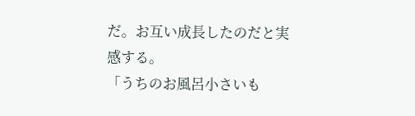だ。お互い成長したのだと実感する。
「うちのお風呂小さいも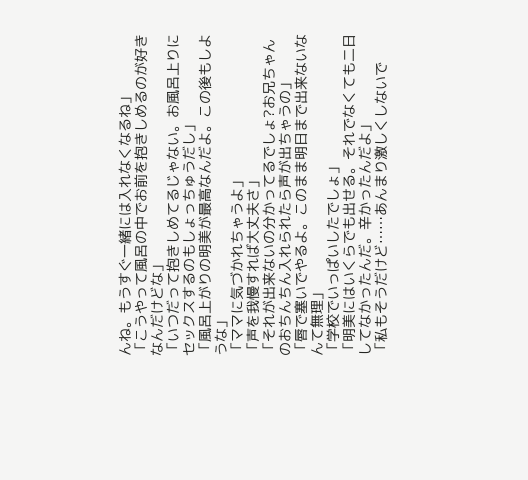んね。もうすぐ一緒には入れなくなるね」
「こうやって風呂の中でお前を抱きしめるのが好きなんだけどな」
「いつだって抱きしめてるじゃない。お風呂上りにセックスするのもしょっちゅうだし」
「風呂上がりの明美が最高なんだよ。この後もしような」
「ママに気づかれちゃうよ」
「声を我慢すれば大丈夫さ」
「それが出来ないの分かってるでしょ?お兄ちゃんのおちんちん入れられたら声が出ちゃうの」
「唇で塞いでやるよ。このまま明日まで出来ないなんて無理」
「学校でいっぱいしたでしょ」
「明美にはいくらでも出せる。それでなくても二日してなかったんだ。辛かったんだよ」
「私もそうだけど……あんまり激しくしないで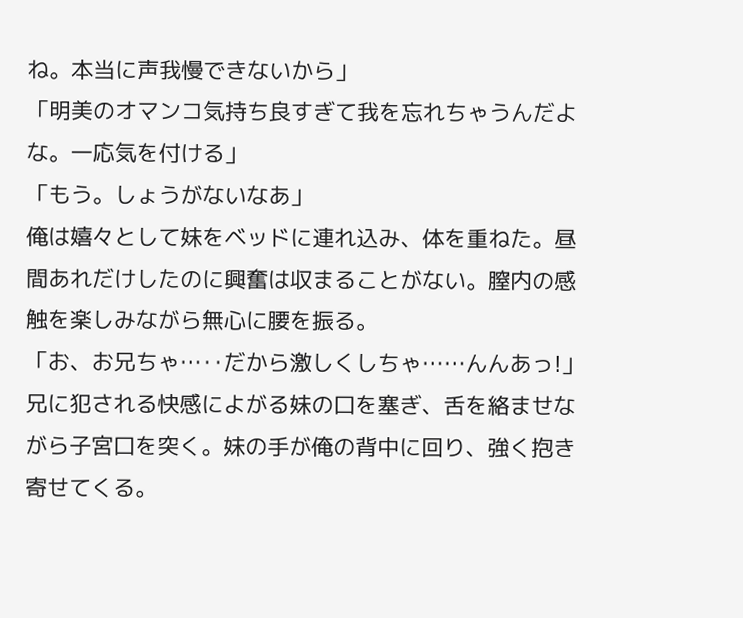ね。本当に声我慢できないから」
「明美のオマンコ気持ち良すぎて我を忘れちゃうんだよな。一応気を付ける」
「もう。しょうがないなあ」
俺は嬉々として妹をベッドに連れ込み、体を重ねた。昼間あれだけしたのに興奮は収まることがない。膣内の感触を楽しみながら無心に腰を振る。
「お、お兄ちゃ…‥だから激しくしちゃ……んんあっ!」
兄に犯される快感によがる妹の口を塞ぎ、舌を絡ませながら子宮口を突く。妹の手が俺の背中に回り、強く抱き寄せてくる。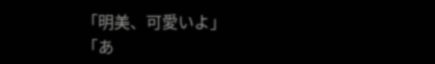「明美、可愛いよ」
「あ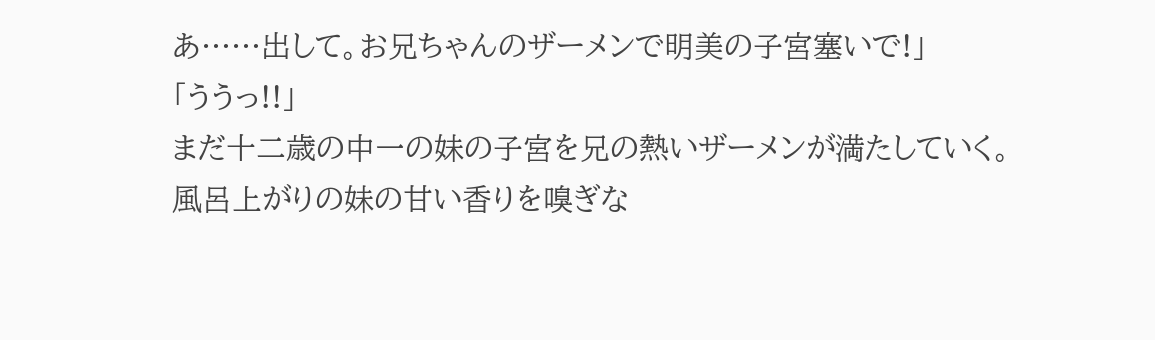あ……出して。お兄ちゃんのザーメンで明美の子宮塞いで!」
「ううっ!!」
まだ十二歳の中一の妹の子宮を兄の熱いザーメンが満たしていく。風呂上がりの妹の甘い香りを嗅ぎな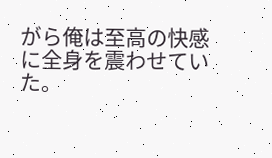がら俺は至高の快感に全身を震わせていた。